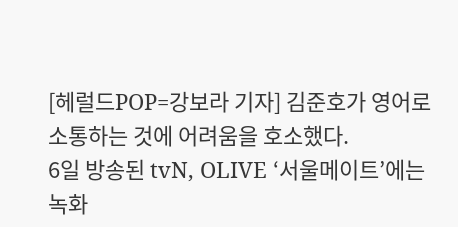[헤럴드POP=강보라 기자] 김준호가 영어로 소통하는 것에 어려움을 호소했다.
6일 방송된 tvN, OLIVE ‘서울메이트’에는 녹화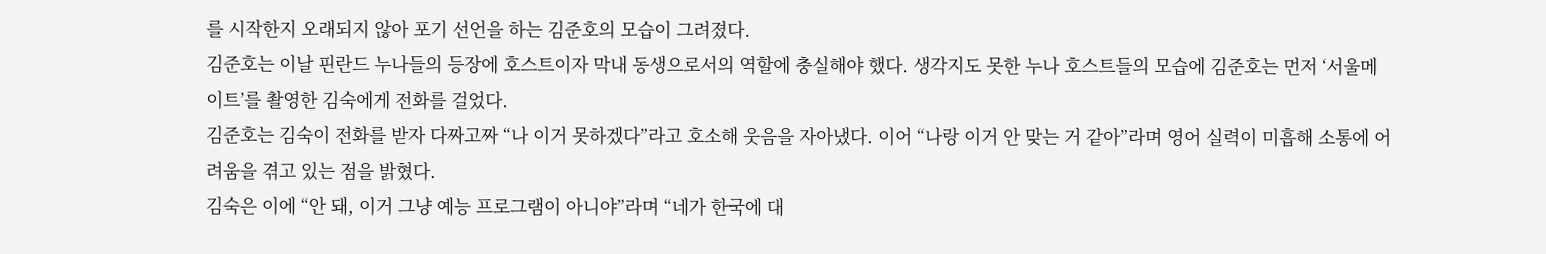를 시작한지 오래되지 않아 포기 선언을 하는 김준호의 모습이 그려졌다.
김준호는 이날 핀란드 누나들의 등장에 호스트이자 막내 동생으로서의 역할에 충실해야 했다. 생각지도 못한 누나 호스트들의 모습에 김준호는 먼저 ‘서울메이트’를 촬영한 김숙에게 전화를 걸었다.
김준호는 김숙이 전화를 받자 다짜고짜 “나 이거 못하겠다”라고 호소해 웃음을 자아냈다. 이어 “나랑 이거 안 맞는 거 같아”라며 영어 실력이 미흡해 소통에 어려움을 겪고 있는 점을 밝혔다.
김숙은 이에 “안 돼, 이거 그냥 예능 프로그램이 아니야”라며 “네가 한국에 대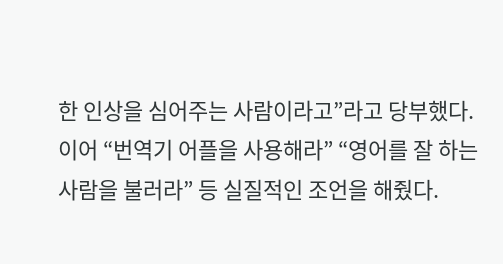한 인상을 심어주는 사람이라고”라고 당부했다. 이어 “번역기 어플을 사용해라” “영어를 잘 하는 사람을 불러라” 등 실질적인 조언을 해줬다.